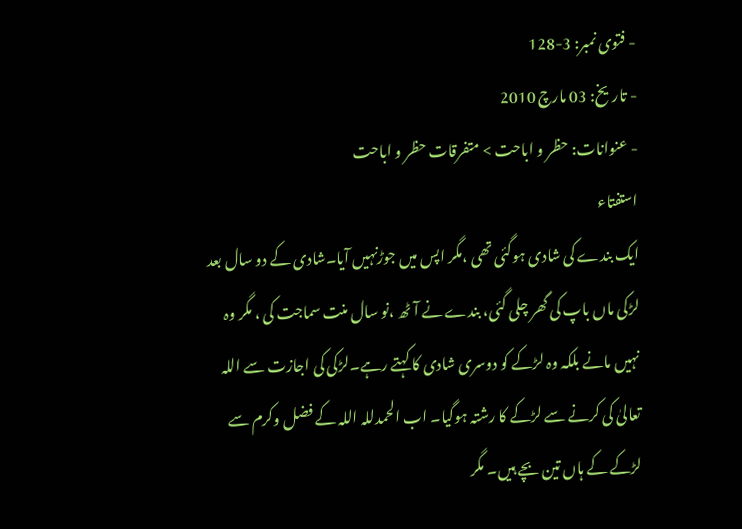- فتوی نمبر: 3-128
- تاریخ: 03 مارچ 2010
- عنوانات: حظر و اباحت > متفرقات حظر و اباحت
استفتاء
ایک بندے کی شادی ہوگئی تھی ،مگر اپس میں جوڑنہیں آیا۔شادی کے دو سال بعد لڑکی ماں باپ کی گھر چلی گئی، بندے نے آٹھ ،نو سال منت سماجت کی ، مگر وہ نہیں مانے بلکہ وہ لڑکے کو دوسری شادی کا کہتے رہے۔لڑکی کی اجازت سے اللہ تعالیٰ کی کرنے سے لڑکے کا رشتہ ہوگیا۔ اب الحمدللہ اللہ کے فضل وکرم سے لڑکے کے ہاں تین بچے ہیں۔ مگر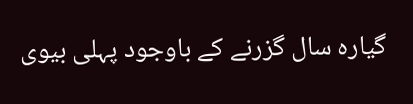گیارہ سال گزرنے کے باوجود پہلی بیوی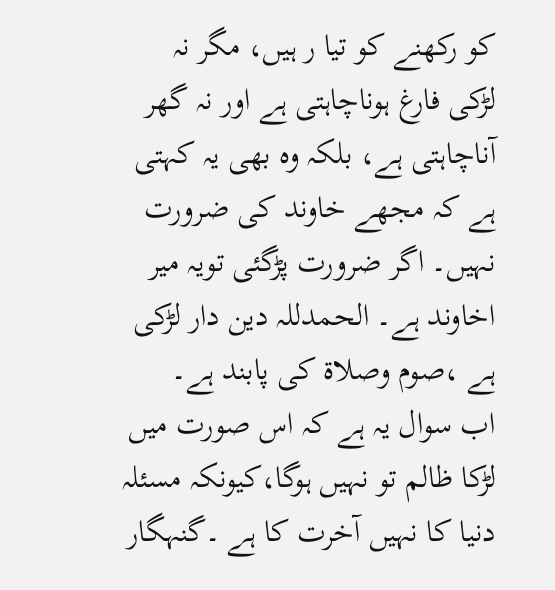کو رکھنے کو تیا ر ہیں، مگر نہ لڑکی فارغ ہوناچاہتی ہے اور نہ گھر آناچاہتی ہے، بلکہ وہ بھی یہ کہتی ہے کہ مجھے خاوند کی ضرورت نہیں۔ اگر ضرورت پڑگئی تویہ میر اخاوند ہے۔ الحمدللہ دین دار لڑکی ہے ،صوم وصلاة کی پابند ہے۔
اب سوال یہ ہے کہ اس صورت میں لڑکا ظالم تو نہیں ہوگا،کیونکہ مسئلہ دنیا کا نہیں آخرت کا ہے ۔گنہگار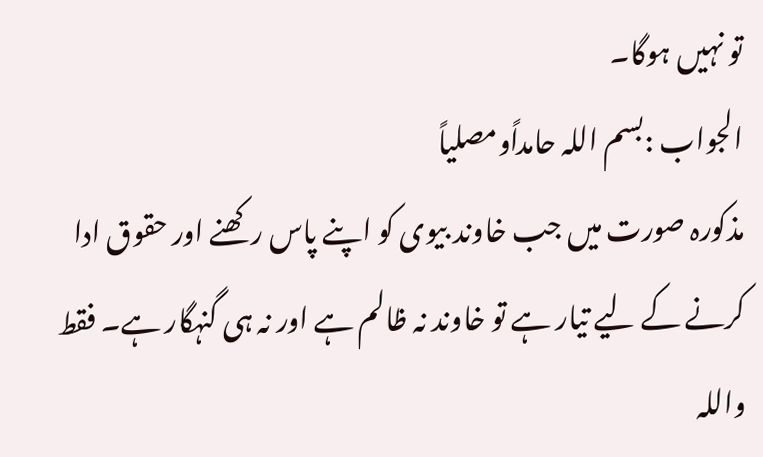تو نہیں ہوگا۔
الجواب :بسم اللہ حامداًومصلیاً
مذکورہ صورت میں جب خاوند بیوی کو اپنے پاس رکھنے اور حقوق ادا کرنے کے لیے تیار ہے تو خاوند نہ ظالم ہے اور نہ ہی گنہگار ہے۔ فقط واللہ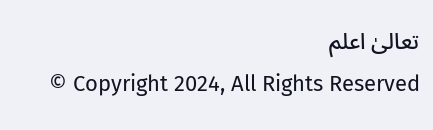تعالیٰ اعلم
© Copyright 2024, All Rights Reserved